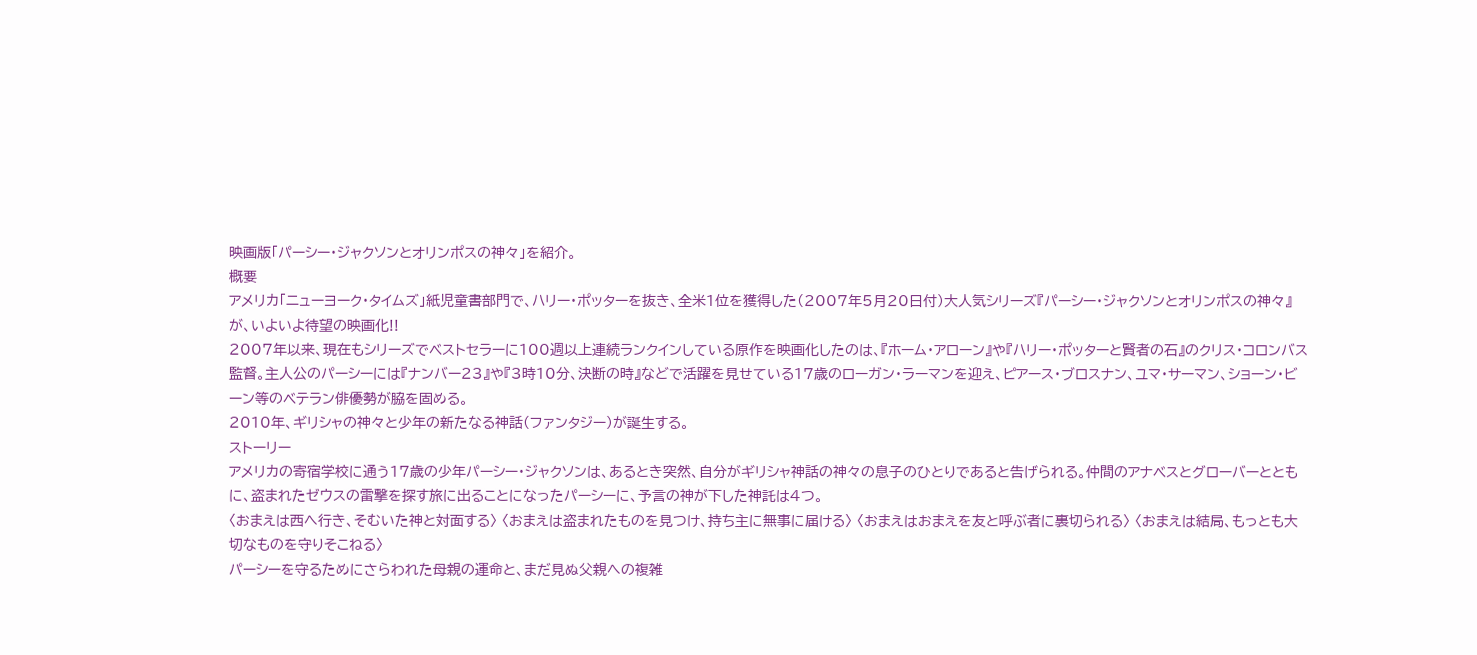映画版「パーシー・ジャクソンとオリンポスの神々」を紹介。
概要
アメリカ「ニューヨーク・タイムズ」紙児童書部門で、ハリー・ポッターを抜き、全米1位を獲得した(2007年5月20日付)大人気シリーズ『パーシー・ジャクソンとオリンポスの神々』が、いよいよ待望の映画化!!
2007年以来、現在もシリーズでベストセラーに100週以上連続ランクインしている原作を映画化したのは、『ホーム・アローン』や『ハリー・ポッターと賢者の石』のクリス・コロンバス監督。主人公のパーシーには『ナンバー23』や『3時10分、決断の時』などで活躍を見せている17歳のローガン・ラーマンを迎え、ピアース・ブロスナン、ユマ・サーマン、ショーン・ビーン等のベテラン俳優勢が脇を固める。
2010年、ギリシャの神々と少年の新たなる神話(ファンタジー)が誕生する。
ストーリー
アメリカの寄宿学校に通う17歳の少年パーシー・ジャクソンは、あるとき突然、自分がギリシャ神話の神々の息子のひとりであると告げられる。仲間のアナベスとグローバーとともに、盗まれたゼウスの雷撃を探す旅に出ることになったパーシーに、予言の神が下した神託は4つ。
〈おまえは西へ行き、そむいた神と対面する〉 〈おまえは盗まれたものを見つけ、持ち主に無事に届ける〉 〈おまえはおまえを友と呼ぶ者に裏切られる〉 〈おまえは結局、もっとも大切なものを守りそこねる〉
パーシーを守るためにさらわれた母親の運命と、まだ見ぬ父親への複雑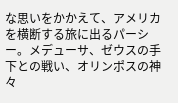な思いをかかえて、アメリカを横断する旅に出るパーシー。メデューサ、ゼウスの手下との戦い、オリンポスの神々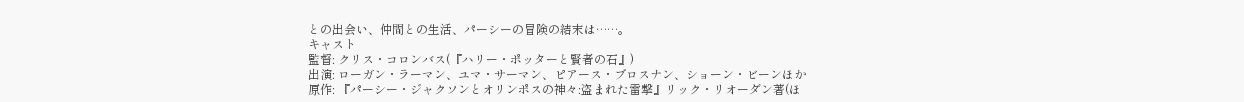との出会い、仲間との生活、パーシーの冒険の結末は……。
キャスト
監督: クリス・コロンバス(『ハリー・ポッターと賢者の石』)
出演: ローガン・ラーマン、ユマ・サーマン、ピアース・ブロスナン、ショーン・ビーンほか
原作: 『パーシー・ジャクソンとオリンポスの神々:盗まれた雷撃』リック・リオーダン著(ほ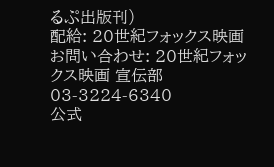るぷ出版刊)
配給: 20世紀フォックス映画
お問い合わせ: 20世紀フォックス映画 宣伝部 03-3224-6340
公式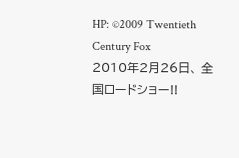HP: ©2009 Twentieth Century Fox
2010年2月26日、 全国ロードショー!!